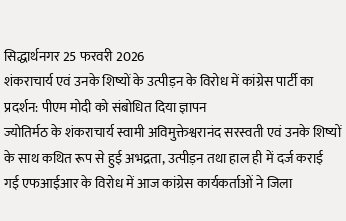सिद्धार्थनगर 25 फरवरी 2026
शंकराचार्य एवं उनके शिष्यों के उत्पीड़न के विरोध में कांग्रेस पार्टी का प्रदर्शन: पीएम मोदी को संबोधित दिया ज्ञापन
ज्योतिर्मठ के शंकराचार्य स्वामी अविमुक्तेश्वरानंद सरस्वती एवं उनके शिष्यों के साथ कथित रूप से हुई अभद्रता, उत्पीड़न तथा हाल ही में दर्ज कराई गई एफआईआर के विरोध में आज कांग्रेस कार्यकर्ताओं ने जिला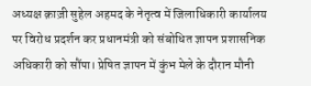अध्यक्ष क़ाज़ी सुहेल अहमद के नेतृत्व में जिलाधिकारी कार्यालय पर विरोध प्रदर्शन कर प्रधानमंत्री को संबोधित ज्ञापन प्रशासनिक अधिकारी को सौंपा। प्रेषित ज्ञापन में कुंभ मेले के दौरान मौनी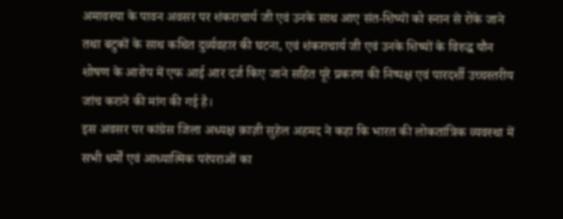अमावस्या के पावन अवसर पर शंकराचार्य जी एवं उनके साथ आए संत-शिष्यों को स्नान से रोके जाने तथा बटुकों के साथ कथित दुर्व्यवहार की घटना, एवं शंकराचार्य जी एवं उनके शिष्यों के विरुद्ध यौन शोषण के आरोप में एफ आई आर दर्ज किए जाने सहित पूरे प्रकरण की निष्पक्ष एवं पारदर्शी उच्चस्तरीय जांच कराने की मांग की गई है।
इस अवसर पर कांग्रेस जिला अध्यक्ष क़ाज़ी सुहेल अहमद ने कहा कि भारत की लोकतांत्रिक व्यवस्था में सभी धर्मों एवं आध्यात्मिक परंपराओं का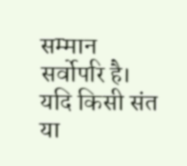सम्मान सर्वोपरि है। यदि किसी संत या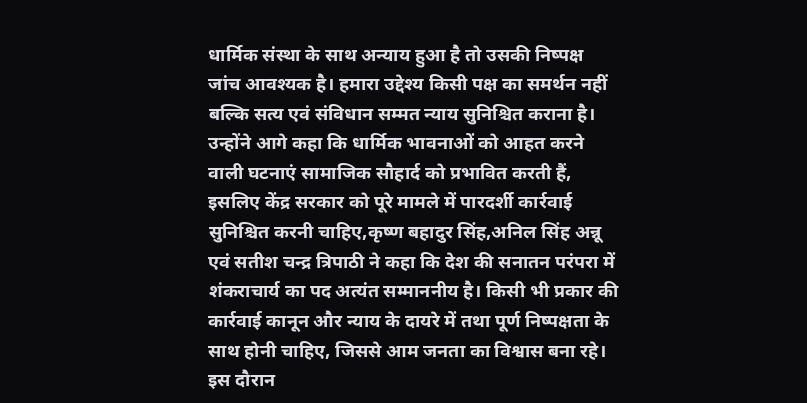धार्मिक संस्था के साथ अन्याय हुआ है तो उसकी निष्पक्ष जांच आवश्यक है। हमारा उद्देश्य किसी पक्ष का समर्थन नहीं बल्कि सत्य एवं संविधान सम्मत न्याय सुनिश्चित कराना है। उन्होंने आगे कहा कि धार्मिक भावनाओं को आहत करने वाली घटनाएं सामाजिक सौहार्द को प्रभावित करती हैं, इसलिए केंद्र सरकार को पूरे मामले में पारदर्शी कार्रवाई सुनिश्चित करनी चाहिए,कृष्ण बहादुर सिंह,अनिल सिंह अन्नू एवं सतीश चन्द्र त्रिपाठी ने कहा कि देश की सनातन परंपरा में शंकराचार्य का पद अत्यंत सम्माननीय है। किसी भी प्रकार की कार्रवाई कानून और न्याय के दायरे में तथा पूर्ण निष्पक्षता के साथ होनी चाहिए, जिससे आम जनता का विश्वास बना रहे।
इस दौरान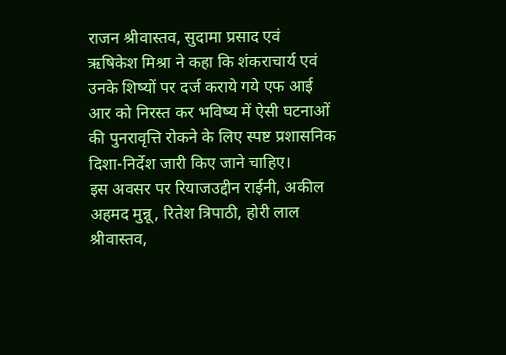राजन श्रीवास्तव, सुदामा प्रसाद एवं ऋषिकेश मिश्रा ने कहा कि शंकराचार्य एवं उनके शिष्यों पर दर्ज कराये गये एफ आई आर को निरस्त कर भविष्य में ऐसी घटनाओं की पुनरावृत्ति रोकने के लिए स्पष्ट प्रशासनिक दिशा-निर्देश जारी किए जाने चाहिए।
इस अवसर पर रियाजउद्दीन राईनी, अकील अहमद मुन्नू, रितेश त्रिपाठी, होरी लाल श्रीवास्तव,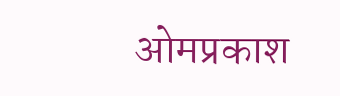ओमप्रकाश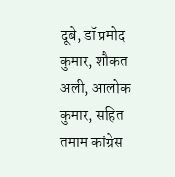दूबे, डॉ प्रमोद कुमार, शौकत अली, आलोक कुमार, सहित तमाम कांग्रेस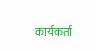कार्यकर्ता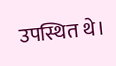उपस्थित थे।